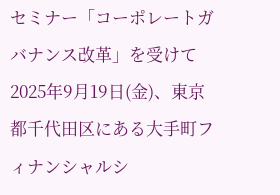セミナー「コーポレートガバナンス改革」を受けて
2025年9月19日(金)、東京都千代田区にある大手町フィナンシャルシ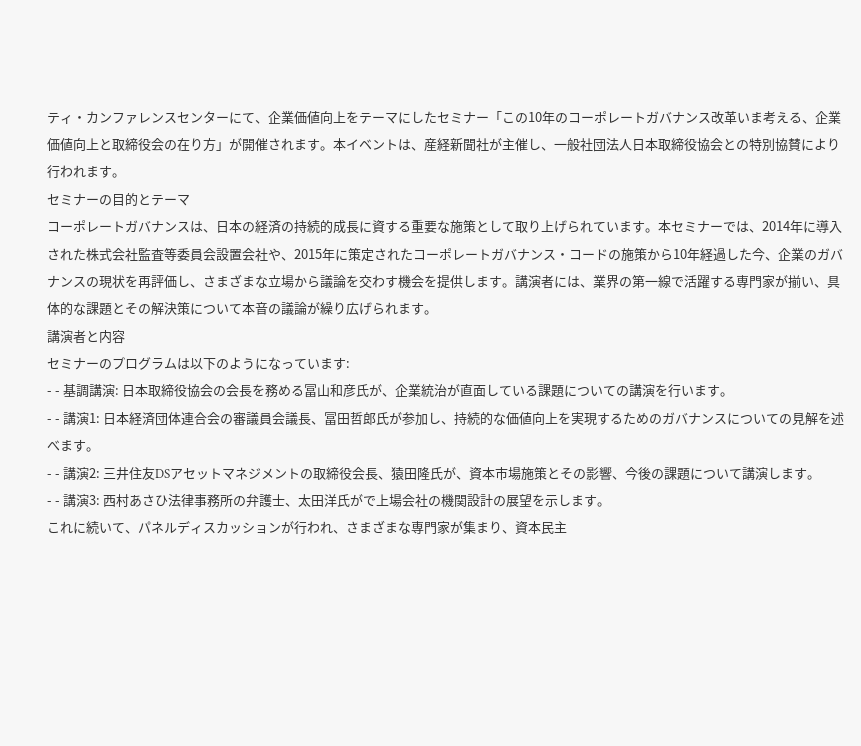ティ・カンファレンスセンターにて、企業価値向上をテーマにしたセミナー「この10年のコーポレートガバナンス改革いま考える、企業価値向上と取締役会の在り方」が開催されます。本イベントは、産経新聞社が主催し、一般社団法人日本取締役協会との特別協賛により行われます。
セミナーの目的とテーマ
コーポレートガバナンスは、日本の経済の持続的成長に資する重要な施策として取り上げられています。本セミナーでは、2014年に導入された株式会社監査等委員会設置会社や、2015年に策定されたコーポレートガバナンス・コードの施策から10年経過した今、企業のガバナンスの現状を再評価し、さまざまな立場から議論を交わす機会を提供します。講演者には、業界の第一線で活躍する専門家が揃い、具体的な課題とその解決策について本音の議論が繰り広げられます。
講演者と内容
セミナーのプログラムは以下のようになっています:
- - 基調講演: 日本取締役協会の会長を務める冨山和彦氏が、企業統治が直面している課題についての講演を行います。
- - 講演1: 日本経済団体連合会の審議員会議長、冨田哲郎氏が参加し、持続的な価値向上を実現するためのガバナンスについての見解を述べます。
- - 講演2: 三井住友DSアセットマネジメントの取締役会長、猿田隆氏が、資本市場施策とその影響、今後の課題について講演します。
- - 講演3: 西村あさひ法律事務所の弁護士、太田洋氏がで上場会社の機関設計の展望を示します。
これに続いて、パネルディスカッションが行われ、さまざまな専門家が集まり、資本民主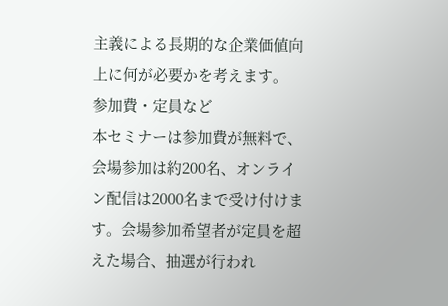主義による長期的な企業価値向上に何が必要かを考えます。
参加費・定員など
本セミナーは参加費が無料で、会場参加は約200名、オンライン配信は2000名まで受け付けます。会場参加希望者が定員を超えた場合、抽選が行われ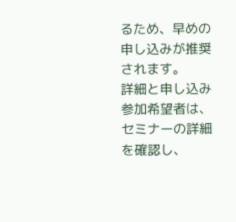るため、早めの申し込みが推奨されます。
詳細と申し込み
参加希望者は、セミナーの詳細を確認し、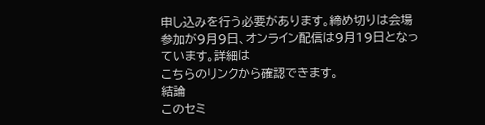申し込みを行う必要があります。締め切りは会場参加が9月9日、オンライン配信は9月19日となっています。詳細は
こちらのリンクから確認できます。
結論
このセミ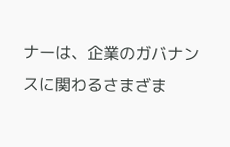ナーは、企業のガバナンスに関わるさまざま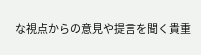な視点からの意見や提言を聞く貴重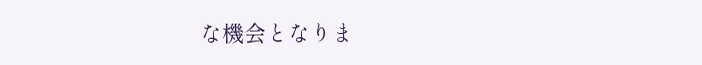な機会となりま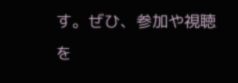す。ぜひ、参加や視聴を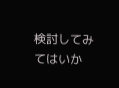検討してみてはいか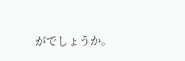がでしょうか。